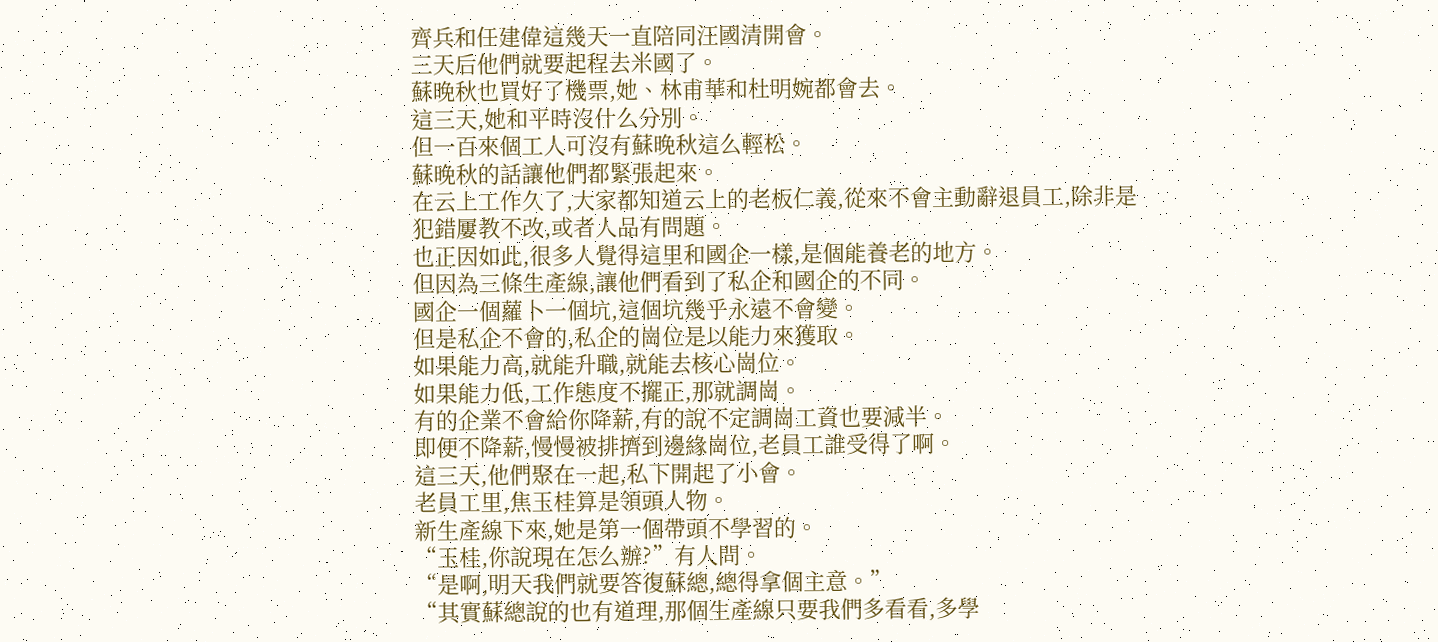齊兵和任建偉這幾天一直陪同汪國清開會。
三天后他們就要起程去米國了。
蘇晚秋也買好了機票,她、林甫華和杜明婉都會去。
這三天,她和平時沒什么分別。
但一百來個工人可沒有蘇晚秋這么輕松。
蘇晚秋的話讓他們都緊張起來。
在云上工作久了,大家都知道云上的老板仁義,從來不會主動辭退員工,除非是犯錯屢教不改,或者人品有問題。
也正因如此,很多人覺得這里和國企一樣,是個能養老的地方。
但因為三條生產線,讓他們看到了私企和國企的不同。
國企一個蘿卜一個坑,這個坑幾乎永遠不會變。
但是私企不會的,私企的崗位是以能力來獲取。
如果能力高,就能升職,就能去核心崗位。
如果能力低,工作態度不擺正,那就調崗。
有的企業不會給你降薪,有的說不定調崗工資也要減半。
即便不降薪,慢慢被排擠到邊緣崗位,老員工誰受得了啊。
這三天,他們聚在一起,私下開起了小會。
老員工里,焦玉桂算是領頭人物。
新生產線下來,她是第一個帶頭不學習的。
“玉桂,你說現在怎么辦?”有人問。
“是啊,明天我們就要答復蘇總,總得拿個主意。”
“其實蘇總說的也有道理,那個生產線只要我們多看看,多學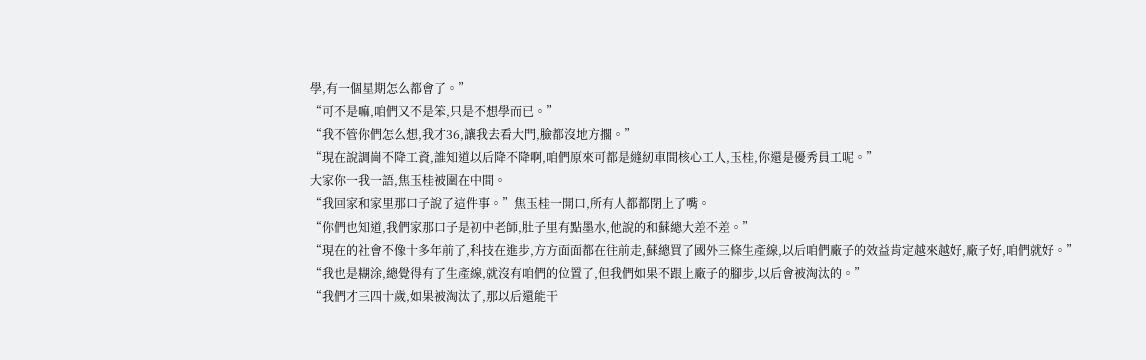學,有一個星期怎么都會了。”
“可不是嘛,咱們又不是笨,只是不想學而已。”
“我不管你們怎么想,我才36,讓我去看大門,臉都沒地方擱。”
“現在說調崗不降工資,誰知道以后降不降啊,咱們原來可都是縫紉車間核心工人,玉桂,你還是優秀員工呢。”
大家你一我一語,焦玉桂被圍在中間。
“我回家和家里那口子說了這件事。”焦玉桂一開口,所有人都都閉上了嘴。
“你們也知道,我們家那口子是初中老師,肚子里有點墨水,他說的和蘇總大差不差。”
“現在的社會不像十多年前了,科技在進步,方方面面都在往前走,蘇總買了國外三條生產線,以后咱們廠子的效益肯定越來越好,廠子好,咱們就好。”
“我也是糊涂,總覺得有了生產線,就沒有咱們的位置了,但我們如果不跟上廠子的腳步,以后會被淘汰的。”
“我們才三四十歲,如果被淘汰了,那以后還能干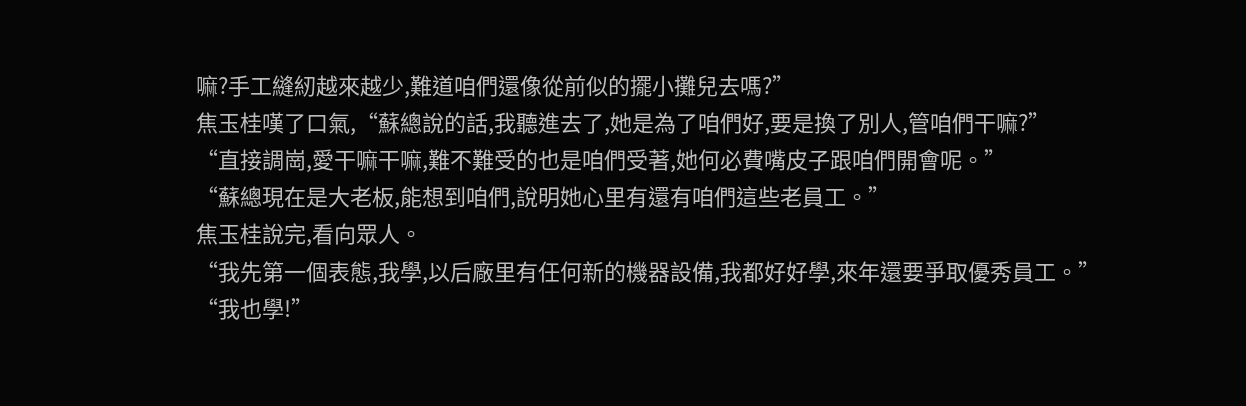嘛?手工縫紉越來越少,難道咱們還像從前似的擺小攤兒去嗎?”
焦玉桂嘆了口氣,“蘇總說的話,我聽進去了,她是為了咱們好,要是換了別人,管咱們干嘛?”
“直接調崗,愛干嘛干嘛,難不難受的也是咱們受著,她何必費嘴皮子跟咱們開會呢。”
“蘇總現在是大老板,能想到咱們,說明她心里有還有咱們這些老員工。”
焦玉桂說完,看向眾人。
“我先第一個表態,我學,以后廠里有任何新的機器設備,我都好好學,來年還要爭取優秀員工。”
“我也學!”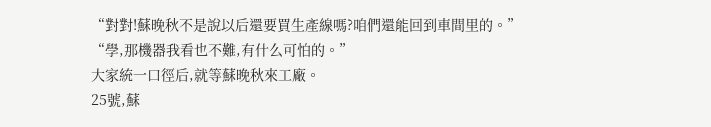“對對!蘇晚秋不是說以后還要買生產線嗎?咱們還能回到車間里的。”
“學,那機器我看也不難,有什么可怕的。”
大家統一口徑后,就等蘇晚秋來工廠。
25號,蘇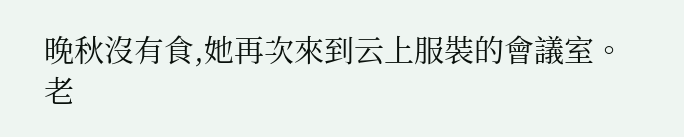晚秋沒有食,她再次來到云上服裝的會議室。
老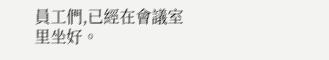員工們,已經在會議室里坐好。